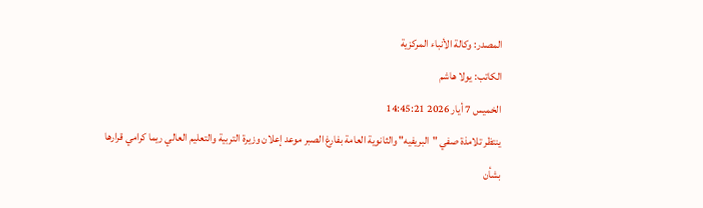المصدر: وكالة الأنباء المركزية
الكاتب: يولا هاشم
الخميس 7 أيار 2026 14:45:21
ينتظر تلامذة صفي "البريفيه" والثانوية العامة بفارغ الصبر موعد إعلان وزيرة التربية والتعليم العالي ريما كرامي قرارها بشأن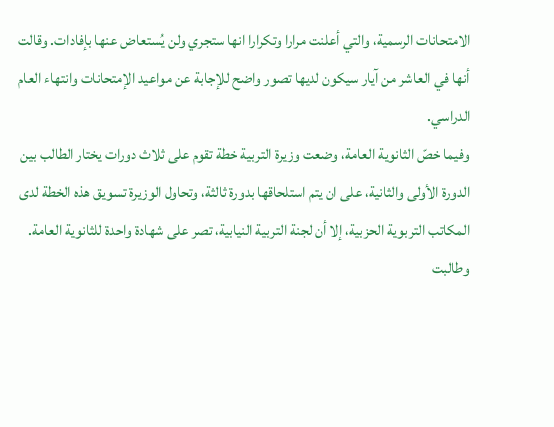الامتحانات الرسمية، والتي أعلنت مرارا وتكرارا انها ستجري ولن يُستعاض عنها بإفادات. وقالت أنها في العاشر من آيار سيكون لديها تصور واضح للإجابة عن مواعيد الإمتحانات وانتهاء العام الدراسي.
وفيما خصّ الثانوية العامة، وضعت وزيرة التربية خطة تقوم على ثلاث دورات يختار الطالب بين الدورة الأولى والثانية، على ان يتم استلحاقها بدورة ثالثة، وتحاول الوزيرة تسويق هذه الخطة لدى المكاتب التربوية الحزبية، إلا أن لجنة التربية النيابية، تصر على شهادة واحدة للثانوية العامة. وطالبت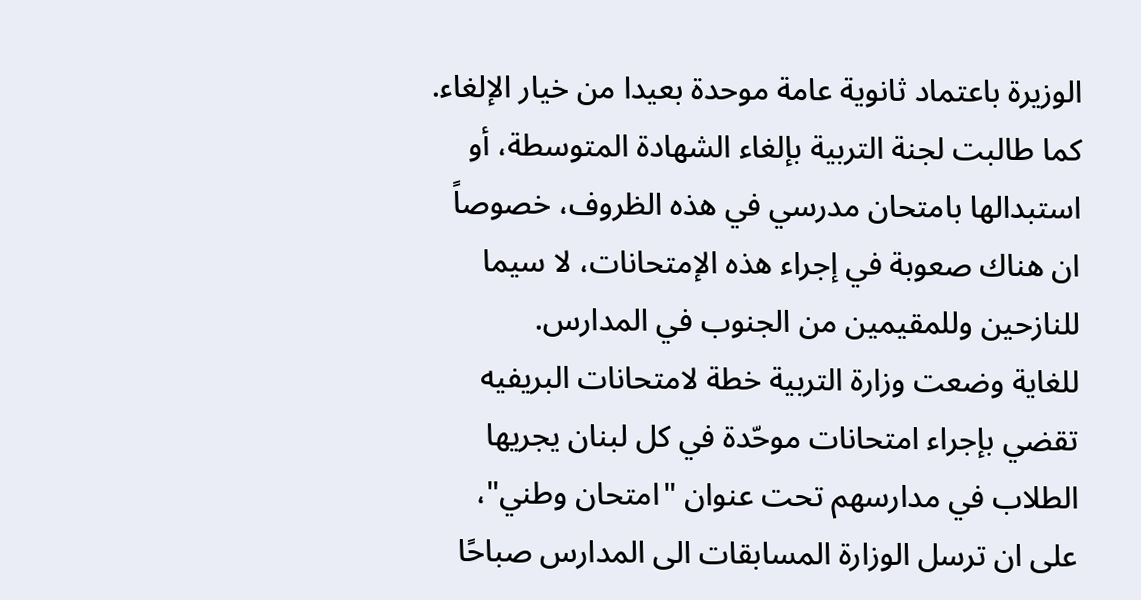الوزيرة باعتماد ثانوية عامة موحدة بعيدا من خيار الإلغاء. كما طالبت لجنة التربية بإلغاء الشهادة المتوسطة، أو استبدالها بامتحان مدرسي في هذه الظروف، خصوصاً ان هناك صعوبة في إجراء هذه الإمتحانات، لا سيما للنازحين وللمقيمين من الجنوب في المدارس.
للغاية وضعت وزارة التربية خطة لامتحانات البريفيه تقضي بإجراء امتحانات موحّدة في كل لبنان يجريها الطلاب في مدارسهم تحت عنوان "امتحان وطني"، على ان ترسل الوزارة المسابقات الى المدارس صباحًا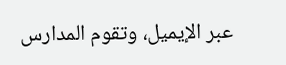عبر الإيميل، وتقوم المدارس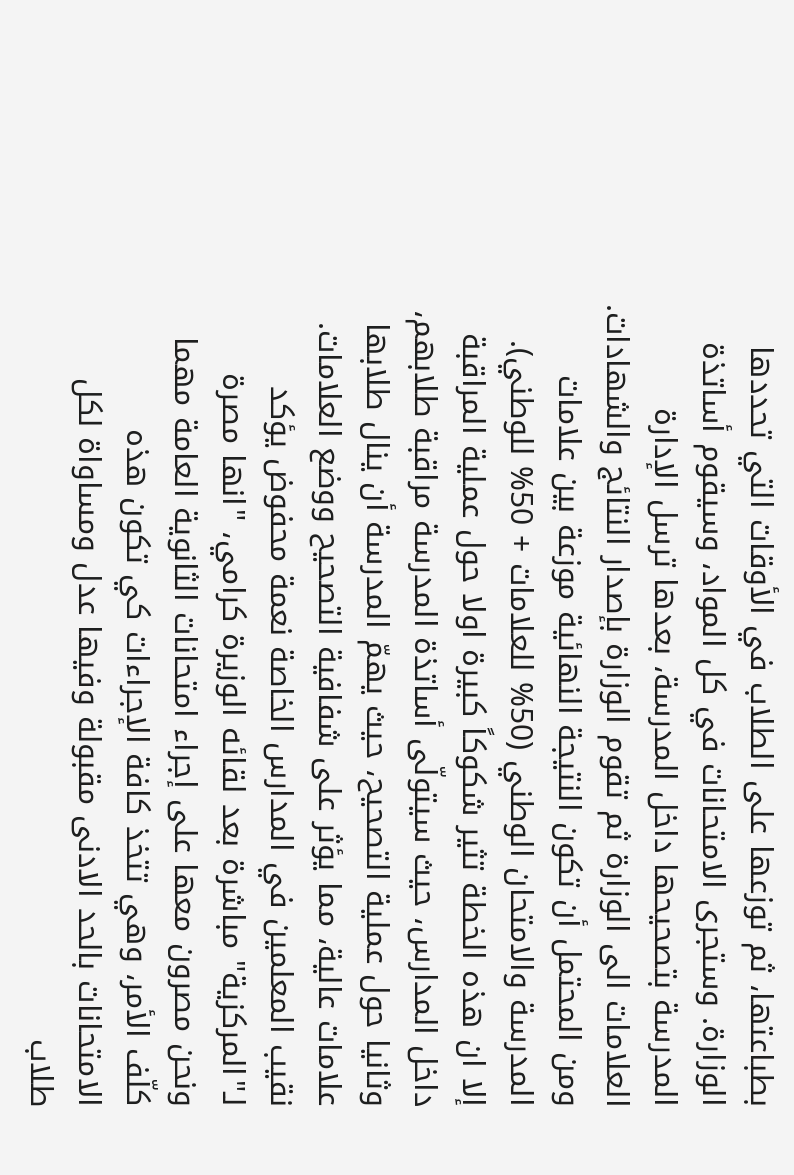بطباعتها، ثم توزعها على الطلاب في الأوقات التي تحددها الوزارة. وستجرى الامتحانات في كل المواد، وسيقوم أساتذة المدرسة بتصحيحها داخل المدرسة، بعدها ترسل الإدارة العلامات الى الوزارة ثم تقوم الوزارة بإصدار النتائج والشهادات. ومن المحتمل أن تكون النتيجة النهائية موزعة بين علامات المدرسة والامتحان الوطني (50% للعلامات + 50% للوطني).
إلا ان هذه الخطة تثير شكوكاً كبيرة اولا حول عملية المراقبة داخل المدارس، حيث سيتولّى أساتذة المدرسة مراقبة طلابهم، وثانيا حول عملية التصحيح، حيث يهمّ المدرسة أن ينال طلابها علامات عالية، مما يؤثر على شفافية التصحيح ووضع العلامات.
نقيب المعلمين في المدارس الخاصة نعمة محفوض يؤكد لـ"المركزية" مباشرة بعد لقائه الوزيرة كرامي، "انها مصرة ونحن مصرون معها على إجراء امتحانات الثانوية العامة مهما كلّف الأمر، وهي تتخذ كافة الإجراءات كي تكون هذه الامتحانات بالحد الادنى مقبولة وفيها عدل ومساواة لكل طلاب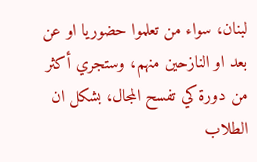لبنان، سواء من تعلموا حضوريا او عن بعد او النازحين منهم، وستجري أكثر من دورة كي تفسح المجال، بشكل ان الطلاب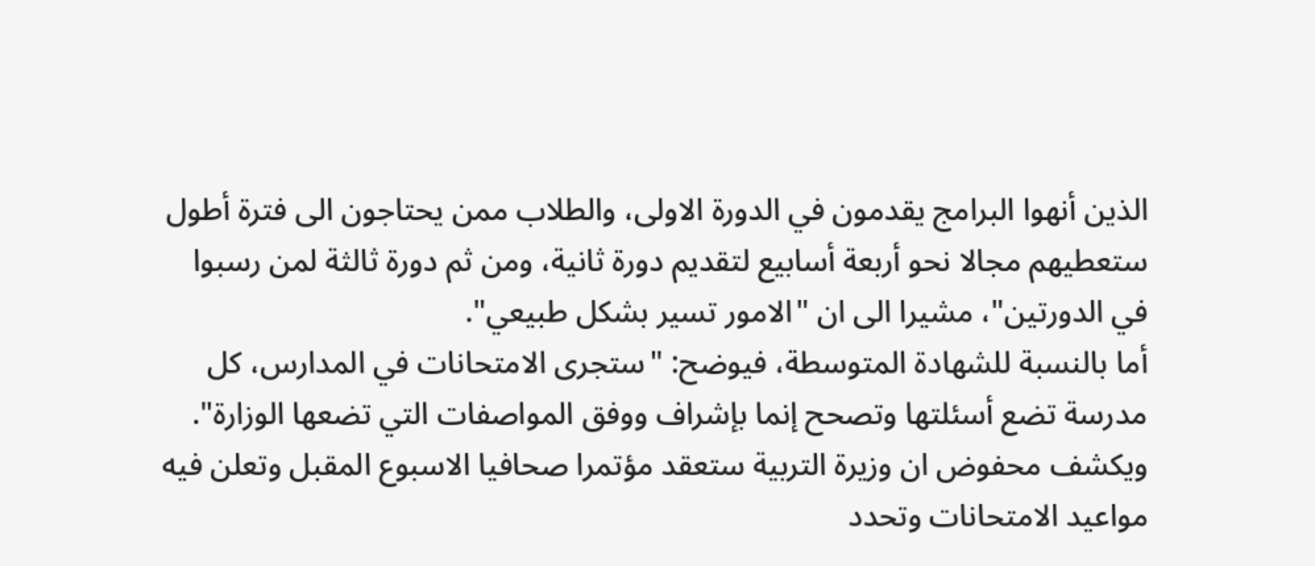الذين أنهوا البرامج يقدمون في الدورة الاولى، والطلاب ممن يحتاجون الى فترة أطول ستعطيهم مجالا نحو أربعة أسابيع لتقديم دورة ثانية، ومن ثم دورة ثالثة لمن رسبوا في الدورتين"، مشيرا الى ان "الامور تسير بشكل طبيعي".
أما بالنسبة للشهادة المتوسطة، فيوضح: "ستجرى الامتحانات في المدارس، كل مدرسة تضع أسئلتها وتصحح إنما بإشراف ووفق المواصفات التي تضعها الوزارة".
ويكشف محفوض ان وزيرة التربية ستعقد مؤتمرا صحافيا الاسبوع المقبل وتعلن فيه مواعيد الامتحانات وتحدد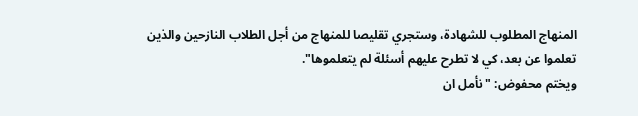المنهاج المطلوب للشهادة، وستجري تقليصا للمنهاج من أجل الطلاب النازحين والذين تعلموا عن بعد، كي لا تطرح عليهم أسئلة لم يتعلموها".
ويختم محفوض: "نأمل ان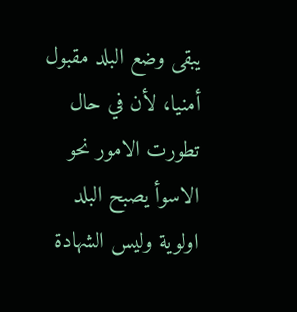يبقى وضع البلد مقبول أمنيا، لأن في حال تطورت الامور نحو الاسوأ يصبح البلد اولوية وليس الشهادة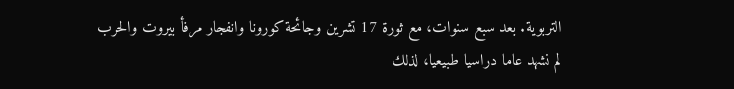التربوية. بعد سبع سنوات، مع ثورة 17 تشرين وجائحة كورونا وانفجار مرفأ بيروت والحرب لم نشهد عاما دراسيا طبيعيا، لذلك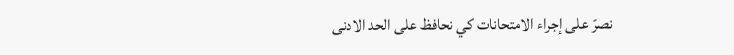نصرّ على إجراء الامتحانات كي نحافظ على الحد الادنى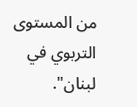من المستوى التربوي في لبنان".